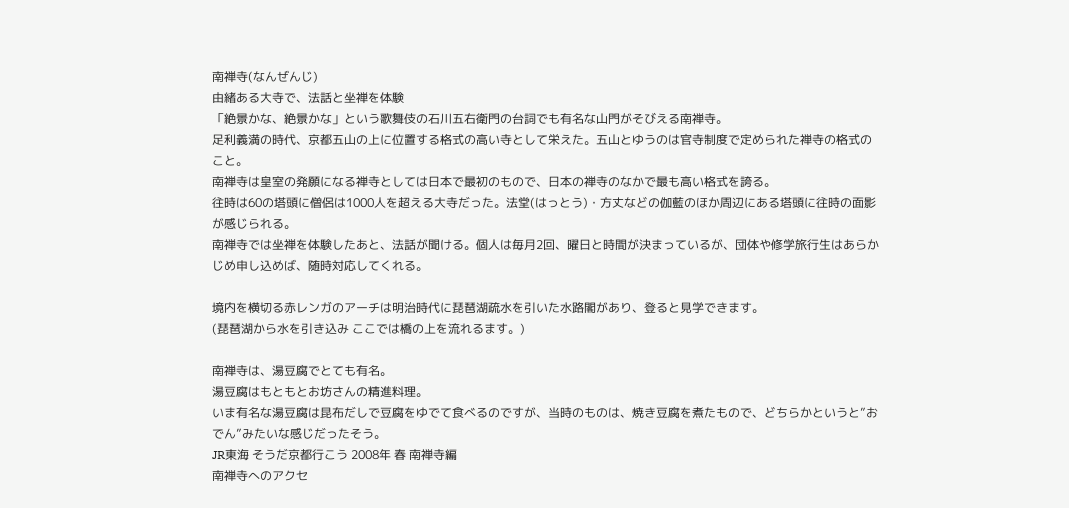南禅寺(なんぜんじ)
由緒ある大寺で、法話と坐禅を体験
「絶景かな、絶景かな」という歌舞伎の石川五右衛門の台詞でも有名な山門がそびえる南禅寺。
足利義満の時代、京都五山の上に位置する格式の高い寺として栄えた。五山とゆうのは官寺制度で定められた禅寺の格式のこと。
南禅寺は皇室の発願になる禅寺としては日本で最初のもので、日本の禅寺のなかで最も高い格式を誇る。
往時は60の塔頭に僧侶は1000人を超える大寺だった。法堂(はっとう)・方丈などの伽藍のほか周辺にある塔頭に往時の面影が感じられる。
南禅寺では坐禅を体験したあと、法話が聞ける。個人は毎月2回、曜日と時間が決まっているが、団体や修学旅行生はあらかじめ申し込めば、随時対応してくれる。

境内を横切る赤レンガのアーチは明治時代に琵琶湖疏水を引いた水路閣があり、登ると見学できます。
(琵琶湖から水を引き込み ここでは橋の上を流れるます。)

南禅寺は、湯豆腐でとても有名。
湯豆腐はもともとお坊さんの精進料理。
いま有名な湯豆腐は昆布だしで豆腐をゆでて食べるのですが、当時のものは、焼き豆腐を煮たもので、どちらかというと”おでん”みたいな感じだったそう。
JR東海 そうだ京都行こう 2008年 春 南禅寺編
南禅寺へのアクセ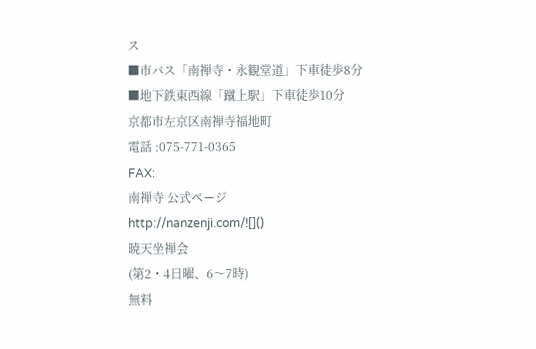ス
■市バス「南禅寺・永観堂道」下車徒歩8分
■地下鉄東西線「蹴上駅」下車徒歩10分
京都市左京区南禅寺福地町
電話 :075-771-0365
FAX:
南禅寺 公式ページ
http://nanzenji.com/![]()
暁天坐禅会
(第2・4日曜、6〜7時)
無料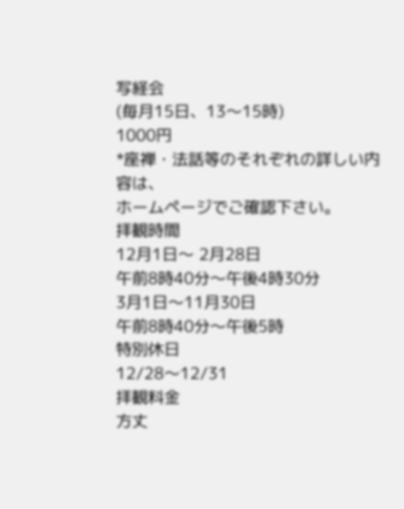写経会
(毎月15日、13〜15時)
1000円
*座禅・法話等のそれぞれの詳しい内容は、
ホームページでご確認下さい。
拝観時間
12月1日〜 2月28日
午前8時40分〜午後4時30分
3月1日〜11月30日
午前8時40分〜午後5時
特別休日
12/28〜12/31
拝観料金
方丈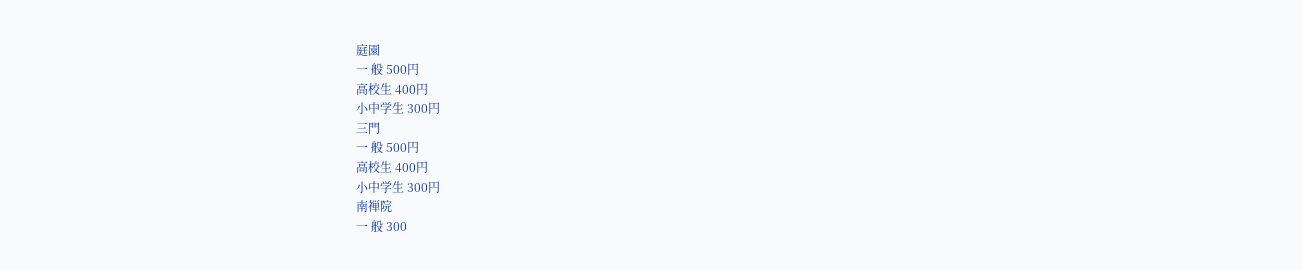庭園
一 般 500円
高校生 400円
小中学生 300円
三門
一 般 500円
高校生 400円
小中学生 300円
南禅院
一 般 300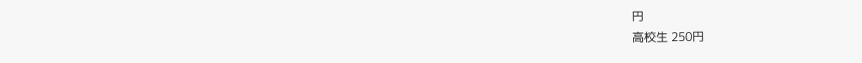円
高校生 250円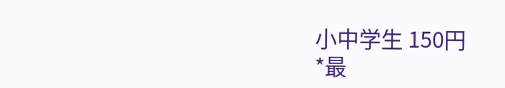小中学生 150円
*最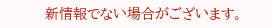新情報でない場合がございます。